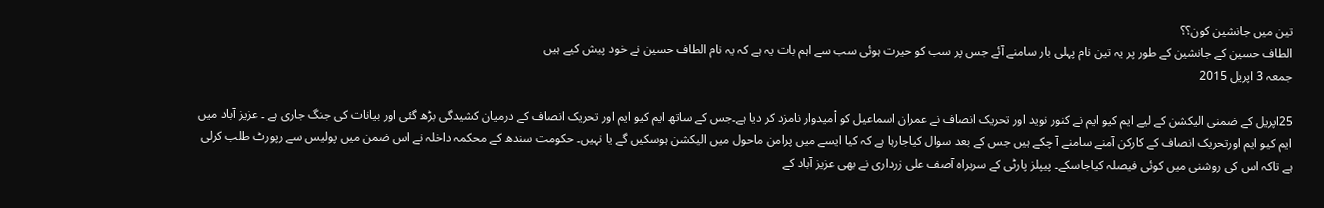تین میں جانشین کون؟؟
الطاف حسین کے جانشین کے طور پر یہ تین نام پہلی بار سامنے آئے جس پر سب کو حیرت ہوئی سب سے اہم بات یہ ہے کہ یہ نام الطاف حسین نے خود پیش کیے ہیں
جمعہ 3 اپریل 2015

25اپریل کے ضمنی الیکشن کے لیے ایم کیو ایم نے کنور نوید اور تحریک انصاف نے عمران اسماعیل کو اْمیدوار نامزد کر دیا ہے۔جس کے ساتھ ایم کیو ایم اور تحریک انصاف کے درمیان کشیدگی بڑھ گئی اور بیانات کی جنگ جاری ہے ۔ عزیز آباد میں ایم کیو ایم اورتحریک انصاف کے کارکن آمنے سامنے آ چکے ہیں جس کے بعد سوال کیاجارہا ہے کہ کیا ایسے میں پرامن ماحول میں الیکشن ہوسکیں گے یا نہیں۔ حکومت سندھ کے محکمہ داخلہ نے اس ضمن میں پولیس سے رپورٹ طلب کرلی ہے تاکہ اس کی روشنی میں کوئی فیصلہ کیاجاسکے۔ پیپلز پارٹی کے سربراہ آصف علی زرداری نے بھی عزیز آباد کے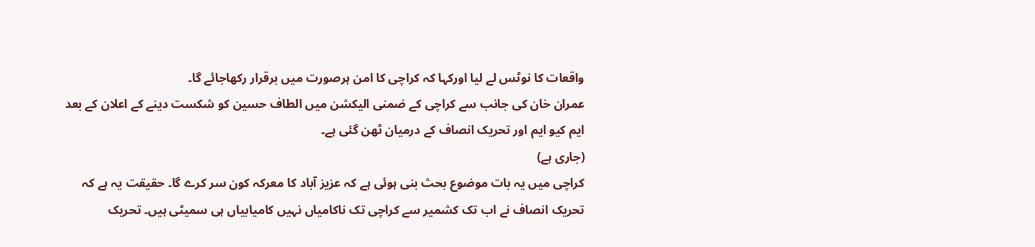واقعات کا نوٹس لے لیا اورکہا کہ کراچی کا امن ہرصورت میں برقرار رکھاجائے گا۔
عمران خان کی جانب سے کراچی کے ضمنی الیکشن میں الطاف حسین کو شکست دینے کے اعلان کے بعد ایم کیو ایم اور تحریک انصاف کے درمیان ٹھن گئی ہے۔
(جاری ہے)
کراچی میں یہ بات موضوع بحث بنی ہوئی ہے کہ عزیز آباد کا معرکہ کون سر کرے گا۔ حقیقت یہ ہے کہ تحریک انصاف نے اب تک کشمیر سے کراچی تک ناکامیاں نہیں کامیابیاں ہی سمیٹی ہیں۔ تحریک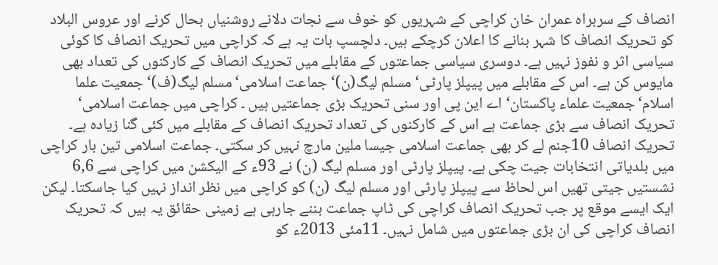انصاف کے سربراہ عمران خان کراچی کے شہریوں کو خوف سے نجات دلانے روشنیاں بحال کرنے اور عروس البلاد کو تحریک انصاف کا شہر بنانے کا اعلان کرچکے ہیں۔ دلچسپ بات یہ ہے کہ کراچی میں تحریک انصاف کا کوئی سیاسی اثر و نفوز نہیں ہے۔ دوسری سیاسی جماعتوں کے مقابلے میں تحریک انصاف کے کارکنوں کی تعداد بھی مایوس کن ہے۔ اس کے مقابلے میں پیپلز پارٹی‘ مسلم لیگ(ن)‘ جماعت اسلامی‘ مسلم لیگ(ف)‘ جمعیت علما اسلام‘ جمعیت علماء پاکستان‘ اے این پی اور سنی تحریک بڑی جماعتیں ہیں ۔ کراچی میں جماعت اسلامی‘ تحریک انصاف سے بڑی جماعت ہے اس کے کارکنوں کی تعداد تحریک انصاف کے مقابلے میں کئی گنا زیادہ ہے۔ تحریک انصاف 10جنم لے کر بھی جماعت اسلامی جیسا ملین مارچ نہیں کر سکتی۔ جماعت اسلامی تین بار کراچی میں بلدیاتی انتخابات جیت چکی ہے۔ پیپلز پارٹی اور مسلم لیگ (ن) نے 93ء کے الیکشن میں کراچی سے 6,6 نشستیں جیتی تھیں اس لحاظ سے پیپلز پارٹی اور مسلم لیگ (ن) کو کراچی میں نظر انداز نہیں کیا جاسکتا۔ لیکن ایک ایسے موقع پر جب تحریک انصاف کراچی کی ٹاپ جماعت بننے جارہی ہے زمینی حقائق یہ ہیں کہ تحریک انصاف کراچی کی ان بڑی جماعتوں میں شامل نہیں۔ 11مئی 2013ء کو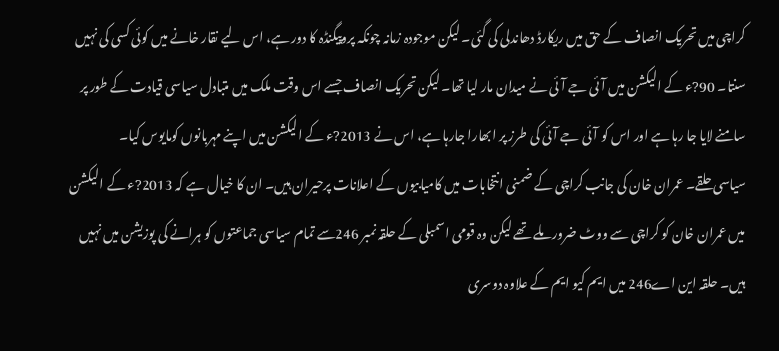کراچی میں تحریک انصاف کے حق میں ریکارڈ دھاندلی کی گئی۔ لیکن موجودہ زمانہ چونکہ پروپیگنڈہ کا دور ہے، اس لیے نقار خانے میں کوئی کسی کی نہیں سنتا۔ 90?ء کے الیکشن میں آئی جے آئی نے میدان مار لیا تھا۔ لیکن تحریک انصاف جسے اس وقت ملک میں متبادل سیاسی قیادت کے طور پر سامنے لایا جا رہا ہے اور اس کو آئی جے آئی کی طرز پر ابھارا جارہا ہے، اس نے 2013?ء کے الیکشن میں اپنے مہربانوں کومایوس کیا۔
سیاسی حلقے۔ عمران خان کی جانب کراچی کے ضمنی انتخابات میں کامیابیوں کے اعلانات پرحیران ہیں۔ ان کا خیال ہے کہ 2013?ء کے الیکشن میں عمران خان کو کراچی سے ووٹ ضرور ملے تھے لیکن وہ قومی اسمبلی کے حلقہ نمبر 246سے تمام سیاسی جماعتوں کو ہرانے کی پوزیشن میں نہیں ہیں۔ حلقہ این اے246 میں ایم کیو ایم کے علاوہ دوسری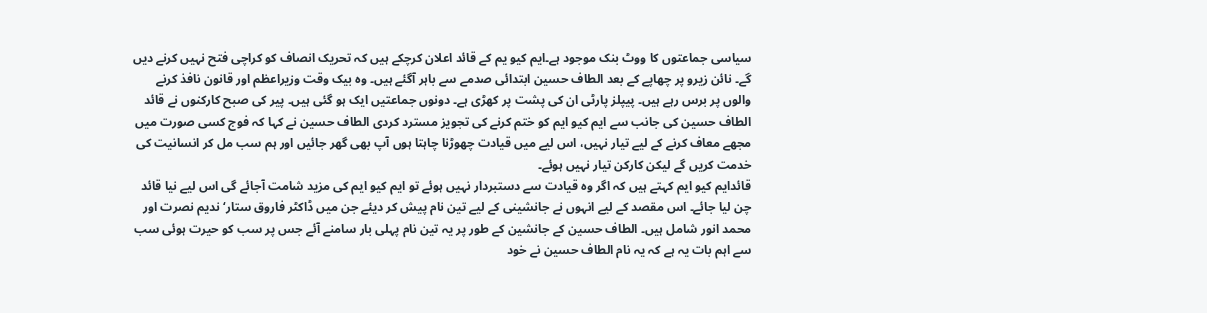سیاسی جماعتوں کا ووٹ بنک موجود ہے۔ایم کیو یم کے قائد اعلان کرچکے ہیں کہ تحریک انصاف کو کراچی فتح نہیں کرنے دیں گے۔ نائن زیرو پر چھاپے کے بعد الطاف حسین ابتدائی صدمے سے باہر آگئے ہیں۔ وہ بیک وقت وزیراعظم اور قانون نافذ کرنے والوں پر برس رہے ہیں۔ پیپلز پارٹی ان کی پشت پر کھڑی ہے۔ دونوں جماعتیں ایک ہو گئی ہیں۔ پیر کی صبح کارکنوں نے قائد الطاف حسین کی جانب سے ایم کیو ایم کو ختم کرنے کی تجویز مسترد کردی الطاف حسین نے کہا کہ فوج کسی صورت میں مجھے معاف کرنے کے لیے تیار نہیں، اس لیے میں قیادت چھوڑنا چاہتا ہوں آپ بھی گھر جائیں اور ہم سب مل کر انسانیت کی خدمت کریں گے لیکن کارکن تیار نہیں ہوئے۔
قائدایم کیو ایم کہتے ہیں کہ اگر وہ قیادت سے دستبردار نہیں ہوئے تو ایم کیو ایم کی مزید شامت آجائے گی اس لیے نیا قائد چن لیا جائے۔ اس مقصد کے لیے انہوں نے جانشینی کے لیے تین نام پیش کر دیئے جن میں ڈاکٹر فاروق ستار‘ ندیم نصرت اور محمد انور شامل ہیں۔ الطاف حسین کے جانشین کے طور پر یہ تین نام پہلی بار سامنے آئے جس پر سب کو حیرت ہوئی سب سے اہم بات یہ ہے کہ یہ نام الطاف حسین نے خود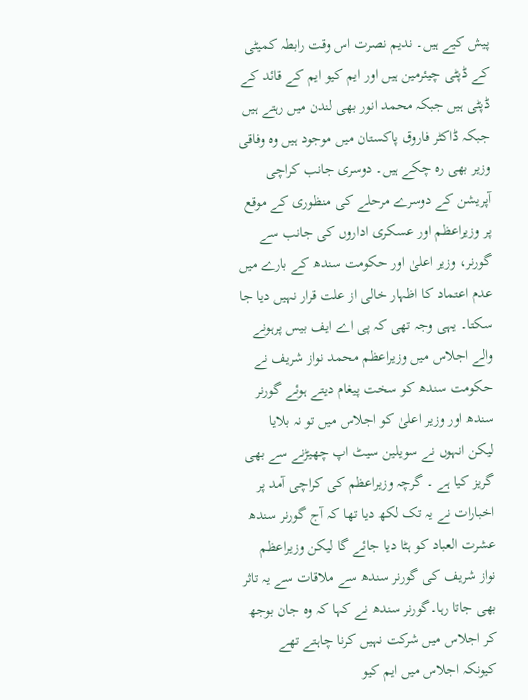پیش کیے ہیں۔ ندیم نصرت اس وقت رابطہ کمیٹی کے ڈپٹی چیئرمین ہیں اور ایم کیو ایم کے قائد کے ڈپٹی ہیں جبکہ محمد انور بھی لندن میں رہتے ہیں جبکہ ڈاکٹر فاروق پاکستان میں موجود ہیں وہ وفاقی وزیر بھی رہ چکے ہیں۔ دوسری جانب کراچی آپریشن کے دوسرے مرحلے کی منظوری کے موقع پر وزیراعظم اور عسکری اداروں کی جانب سے گورنر، وزیر اعلیٰ اور حکومت سندھ کے بارے میں عدم اعتماد کا اظہار خالی از علت قرار نہیں دیا جا سکتا۔ یہی وجہ تھی کہ پی اے ایف بیس پرہونے والے اجلاس میں وزیراعظم محمد نواز شریف نے حکومت سندھ کو سخت پیغام دیتے ہوئے گورنر سندھ اور وزیر اعلیٰ کو اجلاس میں تو نہ بلایا لیکن انہوں نے سویلین سیٹ اپ چھیڑنے سے بھی گریز کیا ہے ۔ گرچہ وزیراعظم کی کراچی آمد پر اخبارات نے یہ تک لکھ دیا تھا کہ آج گورنر سندھ عشرت العباد کو ہٹا دیا جائے گا لیکن وزیراعظم نواز شریف کی گورنر سندھ سے ملاقات سے یہ تاثر بھی جاتا رہا۔گورنر سندھ نے کہا کہ وہ جان بوجھ کر اجلاس میں شرکت نہیں کرنا چاہتے تھے کیونکہ اجلاس میں ایم کیو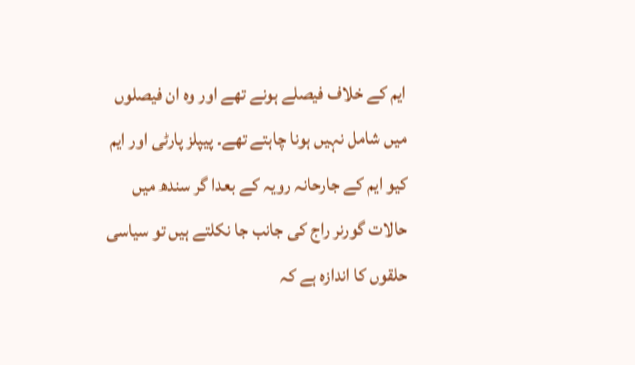ایم کے خلاف فیصلے ہونے تھے اور وہ ان فیصلوں میں شامل نہیں ہونا چاہتے تھے۔ پیپلز پارٹی اور ایم کیو ایم کے جارحانہ رویہ کے بعدا گر سندھ میں حالات گورنر راج کی جانب جا نکلتے ہیں تو سیاسی حلقوں کا اندازہ ہے کہ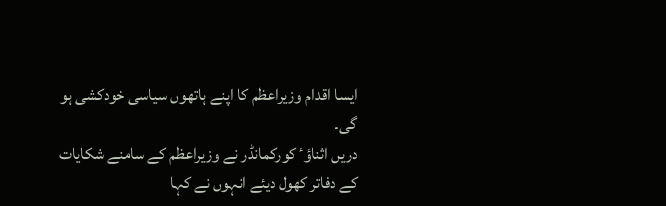ایسا اقدام وزیراعظم کا اپنے ہاتھوں سیاسی خودکشی ہو گی۔
دریں اثناؤٴ کورکمانڈر نے وزیراعظم کے سامنے شکایات کے دفاتر کھول دیئے انہوں نے کہا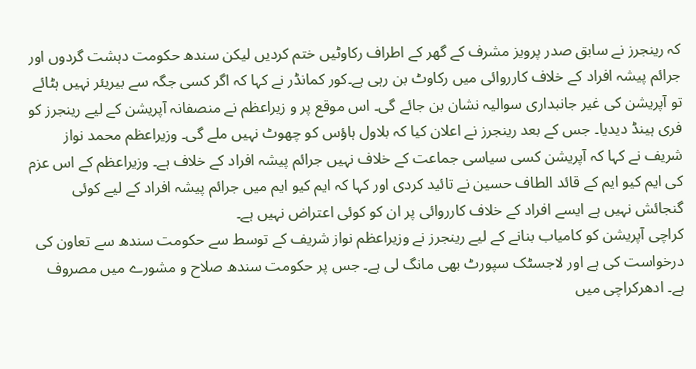کہ رینجرز نے سابق صدر پرویز مشرف کے گھر کے اطراف رکاوٹیں ختم کردیں لیکن سندھ حکومت دہشت گردوں اور جرائم پیشہ افراد کے خلاف کارروائی میں رکاوٹ بن رہی ہے۔کور کمانڈر نے کہا کہ اگر کسی جگہ سے بیریئر نہیں ہٹائے تو آپریشن کی غیر جانبداری سوالیہ نشان بن جائے گی۔ اس موقع پر و زیراعظم نے منصفانہ آپریشن کے لیے رینجرز کو فری ہینڈ دیدیا۔ جس کے بعد رینجرز نے اعلان کیا کہ بلاول ہاؤس کو چھوٹ نہیں ملے گی۔ وزیراعظم محمد نواز شریف نے کہا کہ آپریشن کسی سیاسی جماعت کے خلاف نہیں جرائم پیشہ افراد کے خلاف ہے۔ وزیراعظم کے اس عزم کی ایم کیو ایم کے قائد الطاف حسین نے تائید کردی اور کہا کہ ایم کیو ایم میں جرائم پیشہ افراد کے لیے کوئی گنجائش نہیں ہے ایسے افراد کے خلاف کارروائی پر ان کو کوئی اعتراض نہیں ہے۔
کراچی آپریشن کو کامیاب بنانے کے لیے رینجرز نے وزیراعظم نواز شریف کے توسط سے حکومت سندھ سے تعاون کی درخواست کی ہے اور لاجسٹک سپورٹ بھی مانگ لی ہے۔ جس پر حکومت سندھ صلاح و مشورے میں مصروف ہے۔ ادھرکراچی میں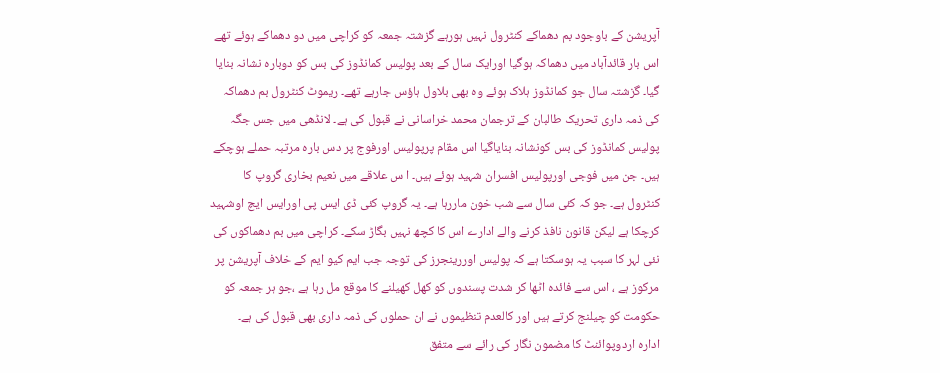آپریشن کے باوجود بم دھماکے کنٹرول نہیں ہورہے گزشتہ جمعہ کو کراچی میں دو دھماکے ہوئے تھے اس بار قائدآباد میں دھماکہ ہوگیا اورایک سال کے بعد پولیس کمانڈوز کی بس کو دوبارہ نشانہ بنایا گیا۔ گزشتہ سال جو کمانڈوز ہلاک ہوئے وہ بھی بلاول ہاؤس جارہے تھے۔ ریموٹ کنٹرول بم دھماکہ کی ذمہ داری تحریک طالبان کے ترجمان محمد خراسانی نے قبول کی ہے۔ لانڈھی میں جس جگہ پولیس کمانڈوز کی بس کونشانہ بنایاگیا اس مقام پرپولیس اورفوج پر دس بارہ مرتبہ حملے ہوچکے ہیں۔ جن میں فوجی اورپولیس افسران شہید ہوئے ہیں۔ ا س علاقے میں نعیم بخاری گروپ کا کنٹرول ہے۔ جو کہ کئی سال سے شب خون ماررہا ہے۔ یہ گروپ کئی ڈی ایس پی اورایس ایچ اوشہید کرچکا ہے لیکن قانون نافذ کرنے والے ادارے اس کا کچھ نہیں بگاڑ سکے۔ کراچی میں بم دھماکوں کی نئی لہر کا سبب یہ ہوسکتا ہے کہ پولیس اوررینجرز کی توجہ جب ایم کیو ایم کے خلاف آپریشن پر مرکوز ہے ، اس سے فائدہ اٹھا کر شدت پسندوں کو کھل کھیلنے کا موقع مل رہا ہے ،جو ہر جمعہ کو حکومت کو چیلنج کرتے ہیں اور کالعدم تنظیموں نے ان حملوں کی ذمہ داری بھی قبول کی ہے۔
ادارہ اردوپوائنٹ کا مضمون نگار کی رائے سے متفق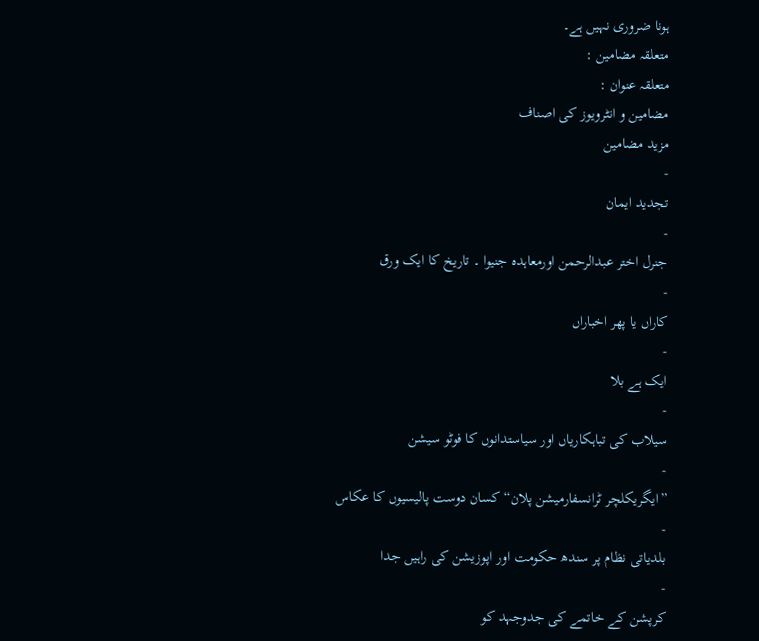ہونا ضروری نہیں ہے۔
متعلقہ مضامین :
متعلقہ عنوان :
مضامین و انٹرویوز کی اصناف
مزید مضامین
-
تجدید ایمان
-
جنرل اختر عبدالرحمن اورمعاہدہ جنیوا ۔ تاریخ کا ایک ورق
-
کاراں یا پھر اخباراں
-
ایک ہے بلا
-
سیلاب کی تباہکاریاں اور سیاستدانوں کا فوٹو سیشن
-
”ایگریکلچر ٹرانسفارمیشن پلان“ کسان دوست پالیسیوں کا عکاس
-
بلدیاتی نظام پر سندھ حکومت اور اپوزیشن کی راہیں جدا
-
کرپشن کے خاتمے کی جدوجہد کو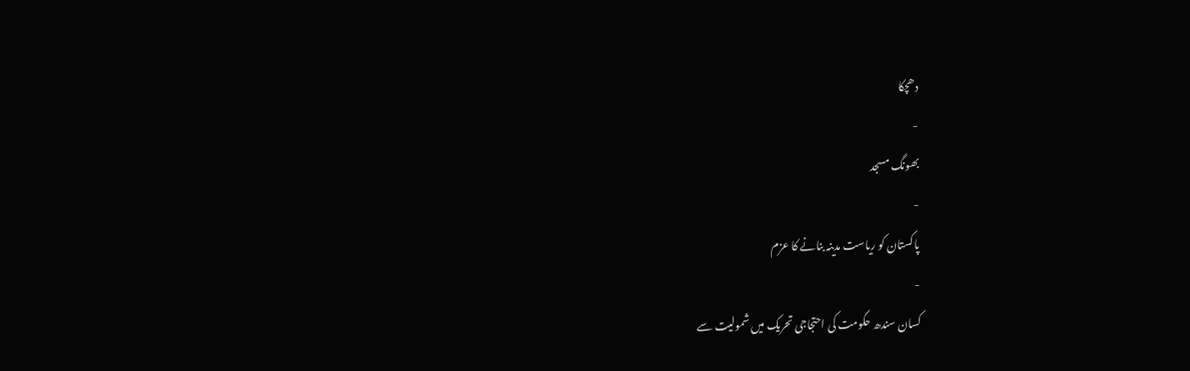دھچکا
-
بھونگ مسجد
-
پاکستان کو ریاست مدینہ بنانے کا عزم
-
کسان سندھ حکومت کی احتجاجی تحریک میں شمولیت سے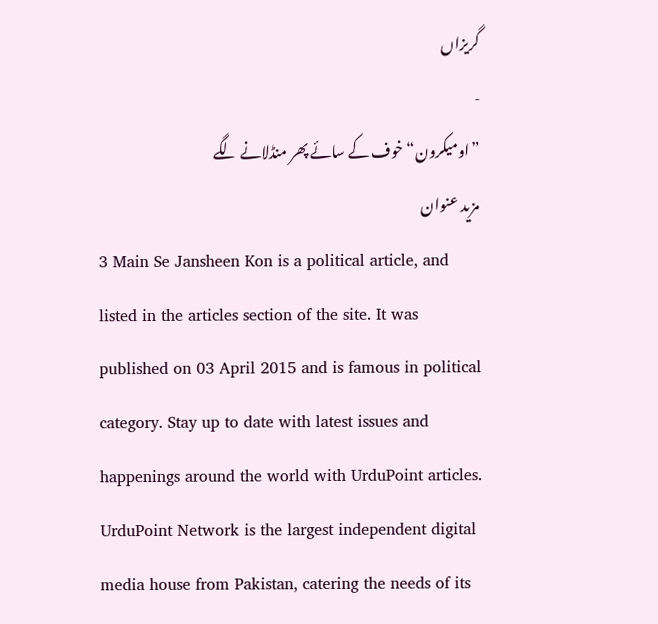گریزاں
-
”اومیکرون“ خوف کے سائے پھر منڈلانے لگے
مزید عنوان
3 Main Se Jansheen Kon is a political article, and listed in the articles section of the site. It was published on 03 April 2015 and is famous in political category. Stay up to date with latest issues and happenings around the world with UrduPoint articles.
UrduPoint Network is the largest independent digital media house from Pakistan, catering the needs of its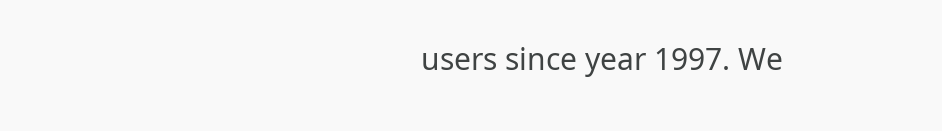users since year 1997. We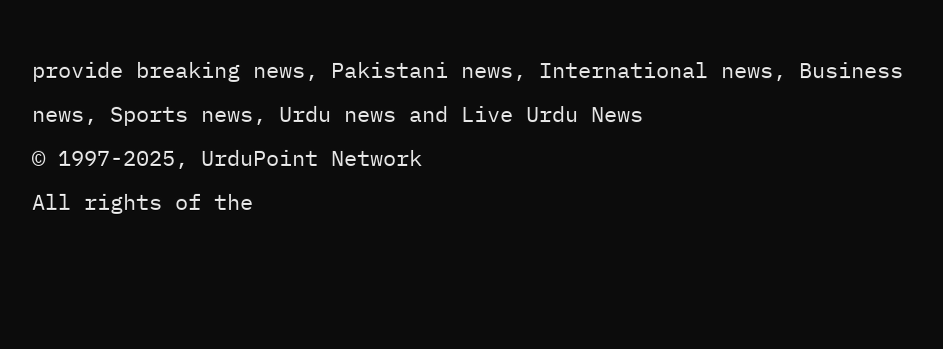provide breaking news, Pakistani news, International news, Business news, Sports news, Urdu news and Live Urdu News
© 1997-2025, UrduPoint Network
All rights of the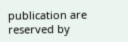publication are reserved by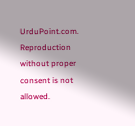UrduPoint.com. Reproduction without proper consent is not allowed.